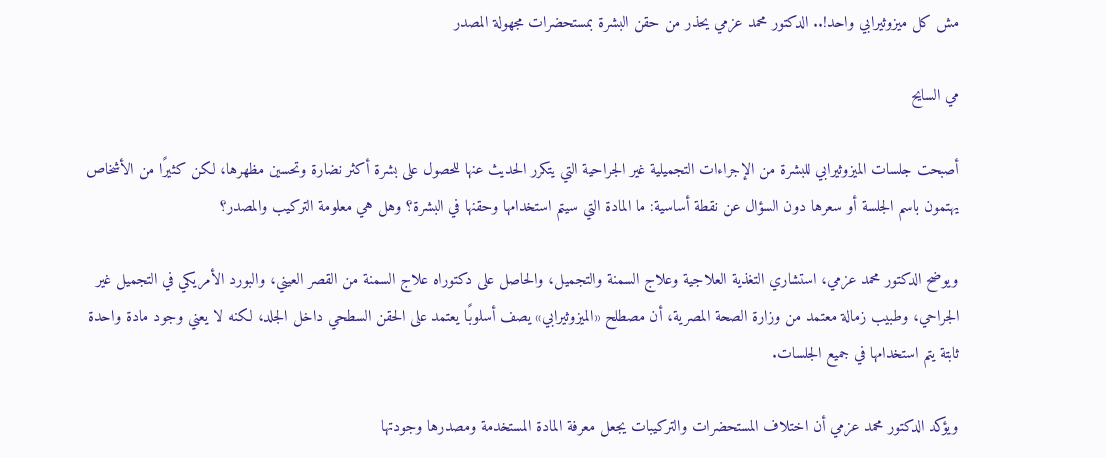مش كل ميزوثيرابي واحد!.. الدكتور محمد عزمي يحذر من حقن البشرة بمستحضرات مجهولة المصدر

مي السايح

أصبحت جلسات الميزوثيرابي للبشرة من الإجراءات التجميلية غير الجراحية التي يتكرر الحديث عنها للحصول على بشرة أكثر نضارة وتحسين مظهرها، لكن كثيرًا من الأشخاص يهتمون باسم الجلسة أو سعرها دون السؤال عن نقطة أساسية: ما المادة التي سيتم استخدامها وحقنها في البشرة؟ وهل هي معلومة التركيب والمصدر؟

ويوضح الدكتور محمد عزمي، استشاري التغذية العلاجية وعلاج السمنة والتجميل، والحاصل على دكتوراه علاج السمنة من القصر العيني، والبورد الأمريكي في التجميل غير الجراحي، وطبيب زمالة معتمد من وزارة الصحة المصرية، أن مصطلح «الميزوثيرابي» يصف أسلوبًا يعتمد على الحقن السطحي داخل الجلد، لكنه لا يعني وجود مادة واحدة ثابتة يتم استخدامها في جميع الجلسات.

ويؤكد الدكتور محمد عزمي أن اختلاف المستحضرات والتركيبات يجعل معرفة المادة المستخدمة ومصدرها وجودتها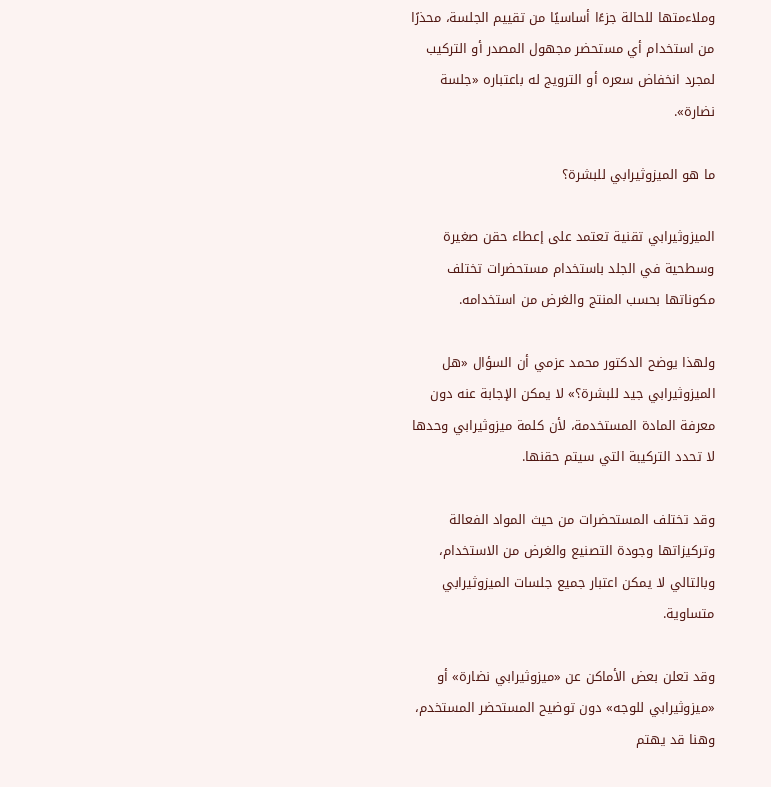وملاءمتها للحالة جزءًا أساسيًا من تقييم الجلسة، محذرًا من استخدام أي مستحضر مجهول المصدر أو التركيب لمجرد انخفاض سعره أو الترويج له باعتباره «جلسة نضارة».

ما هو الميزوثيرابي للبشرة؟

الميزوثيرابي تقنية تعتمد على إعطاء حقن صغيرة وسطحية في الجلد باستخدام مستحضرات تختلف مكوناتها بحسب المنتج والغرض من استخدامه.

ولهذا يوضح الدكتور محمد عزمي أن السؤال «هل الميزوثيرابي جيد للبشرة؟» لا يمكن الإجابة عنه دون معرفة المادة المستخدمة، لأن كلمة ميزوثيرابي وحدها لا تحدد التركيبة التي سيتم حقنها.

وقد تختلف المستحضرات من حيث المواد الفعالة وتركيزاتها وجودة التصنيع والغرض من الاستخدام، وبالتالي لا يمكن اعتبار جميع جلسات الميزوثيرابي متساوية.

وقد تعلن بعض الأماكن عن «ميزوثيرابي نضارة» أو «ميزوثيرابي للوجه» دون توضيح المستحضر المستخدم، وهنا قد يهتم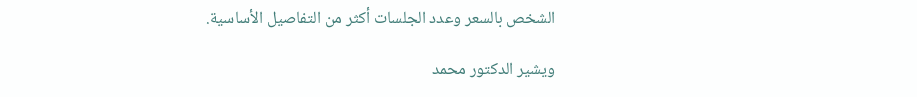الشخص بالسعر وعدد الجلسات أكثر من التفاصيل الأساسية.

ويشير الدكتور محمد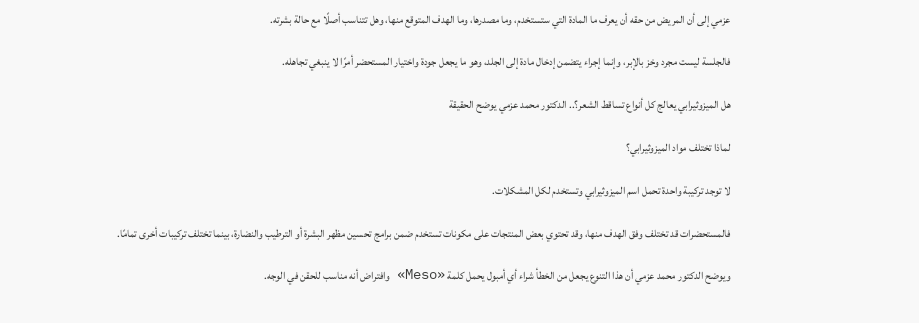عزمي إلى أن المريض من حقه أن يعرف ما المادة التي ستستخدم، وما مصدرها، وما الهدف المتوقع منها، وهل تتناسب أصلًا مع حالة بشرته.

فالجلسة ليست مجرد وخز بالإبر، وإنما إجراء يتضمن إدخال مادة إلى الجلد، وهو ما يجعل جودة واختيار المستحضر أمرًا لا ينبغي تجاهله.

هل الميزوثيرابي يعالج كل أنواع تساقط الشعر؟.. الدكتور محمد عزمي يوضح الحقيقة

لماذا تختلف مواد الميزوثيرابي؟

لا توجد تركيبة واحدة تحمل اسم الميزوثيرابي وتستخدم لكل المشكلات.

فالمستحضرات قد تختلف وفق الهدف منها، وقد تحتوي بعض المنتجات على مكونات تستخدم ضمن برامج تحسين مظهر البشرة أو الترطيب والنضارة، بينما تختلف تركيبات أخرى تمامًا.

ويوضح الدكتور محمد عزمي أن هذا التنوع يجعل من الخطأ شراء أي أمبول يحمل كلمة «Meso» وافتراض أنه مناسب للحقن في الوجه.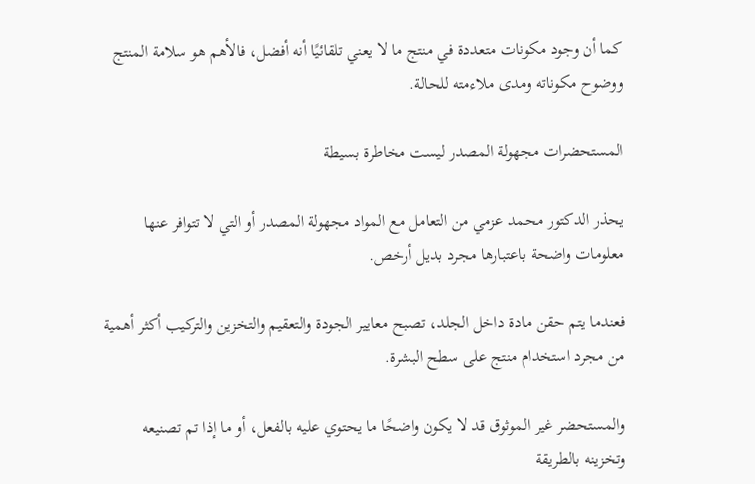كما أن وجود مكونات متعددة في منتج ما لا يعني تلقائيًا أنه أفضل، فالأهم هو سلامة المنتج ووضوح مكوناته ومدى ملاءمته للحالة.

المستحضرات مجهولة المصدر ليست مخاطرة بسيطة

يحذر الدكتور محمد عزمي من التعامل مع المواد مجهولة المصدر أو التي لا تتوافر عنها معلومات واضحة باعتبارها مجرد بديل أرخص.

فعندما يتم حقن مادة داخل الجلد، تصبح معايير الجودة والتعقيم والتخزين والتركيب أكثر أهمية من مجرد استخدام منتج على سطح البشرة.

والمستحضر غير الموثوق قد لا يكون واضحًا ما يحتوي عليه بالفعل، أو ما إذا تم تصنيعه وتخزينه بالطريقة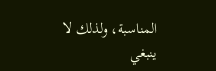المناسبة، ولذلك لا ينبغي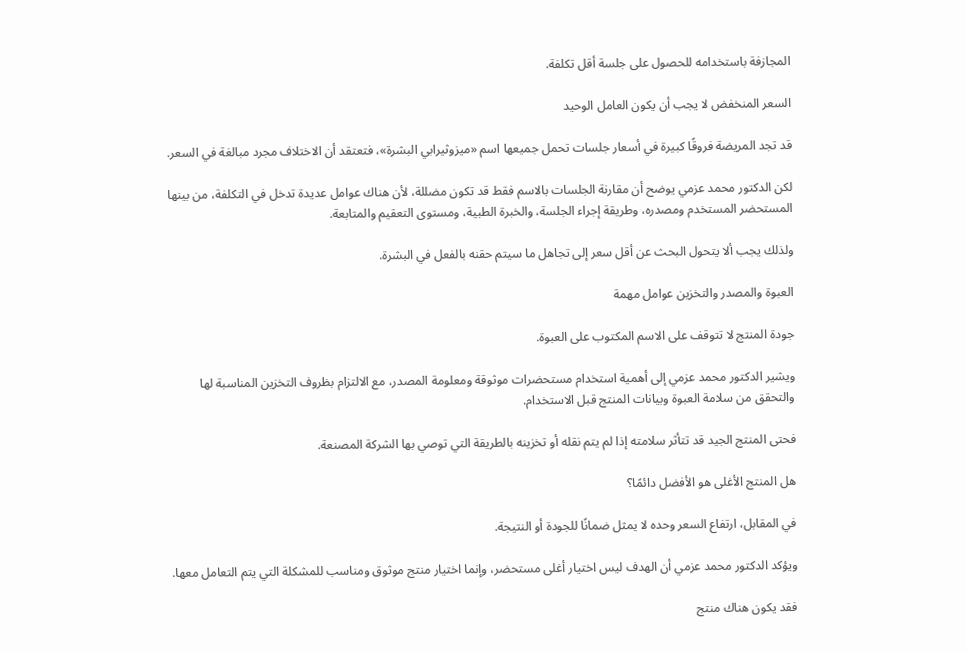المجازفة باستخدامه للحصول على جلسة أقل تكلفة.

السعر المنخفض لا يجب أن يكون العامل الوحيد

قد تجد المريضة فروقًا كبيرة في أسعار جلسات تحمل جميعها اسم «ميزوثيرابي البشرة»، فتعتقد أن الاختلاف مجرد مبالغة في السعر.

لكن الدكتور محمد عزمي يوضح أن مقارنة الجلسات بالاسم فقط قد تكون مضللة، لأن هناك عوامل عديدة تدخل في التكلفة، من بينها المستحضر المستخدم ومصدره، وطريقة إجراء الجلسة، والخبرة الطبية، ومستوى التعقيم والمتابعة.

ولذلك يجب ألا يتحول البحث عن أقل سعر إلى تجاهل ما سيتم حقنه بالفعل في البشرة.

العبوة والمصدر والتخزين عوامل مهمة

جودة المنتج لا تتوقف على الاسم المكتوب على العبوة.

ويشير الدكتور محمد عزمي إلى أهمية استخدام مستحضرات موثوقة ومعلومة المصدر، مع الالتزام بظروف التخزين المناسبة لها والتحقق من سلامة العبوة وبيانات المنتج قبل الاستخدام.

فحتى المنتج الجيد قد تتأثر سلامته إذا لم يتم نقله أو تخزينه بالطريقة التي توصي بها الشركة المصنعة.

هل المنتج الأغلى هو الأفضل دائمًا؟

في المقابل، ارتفاع السعر وحده لا يمثل ضمانًا للجودة أو النتيجة.

ويؤكد الدكتور محمد عزمي أن الهدف ليس اختيار أغلى مستحضر، وإنما اختيار منتج موثوق ومناسب للمشكلة التي يتم التعامل معها.

فقد يكون هناك منتج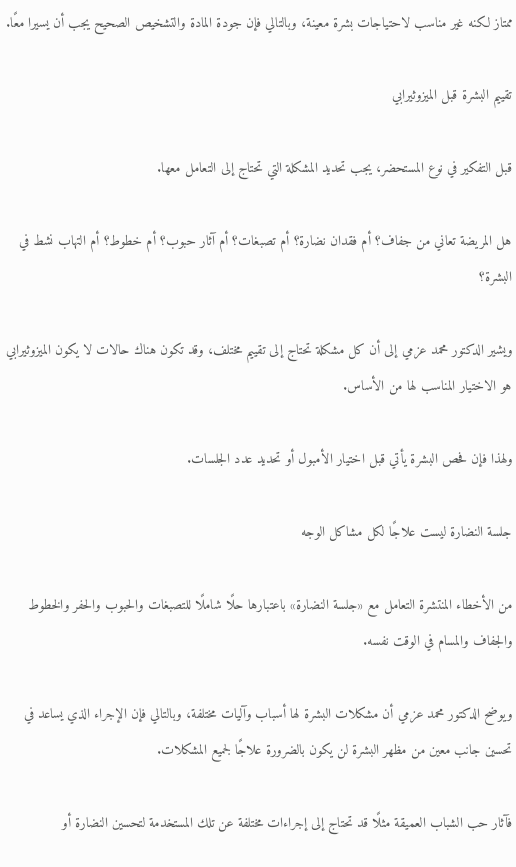ممتاز لكنه غير مناسب لاحتياجات بشرة معينة، وبالتالي فإن جودة المادة والتشخيص الصحيح يجب أن يسيرا معًا.

تقييم البشرة قبل الميزوثيرابي

قبل التفكير في نوع المستحضر، يجب تحديد المشكلة التي تحتاج إلى التعامل معها.

هل المريضة تعاني من جفاف؟ أم فقدان نضارة؟ أم تصبغات؟ أم آثار حبوب؟ أم خطوط؟ أم التهاب نشط في البشرة؟

ويشير الدكتور محمد عزمي إلى أن كل مشكلة تحتاج إلى تقييم مختلف، وقد تكون هناك حالات لا يكون الميزوثيرابي هو الاختيار المناسب لها من الأساس.

ولهذا فإن فحص البشرة يأتي قبل اختيار الأمبول أو تحديد عدد الجلسات.

جلسة النضارة ليست علاجًا لكل مشاكل الوجه

من الأخطاء المنتشرة التعامل مع «جلسة النضارة» باعتبارها حلًا شاملًا للتصبغات والحبوب والحفر والخطوط والجفاف والمسام في الوقت نفسه.

ويوضح الدكتور محمد عزمي أن مشكلات البشرة لها أسباب وآليات مختلفة، وبالتالي فإن الإجراء الذي يساعد في تحسين جانب معين من مظهر البشرة لن يكون بالضرورة علاجًا لجميع المشكلات.

فآثار حب الشباب العميقة مثلًا قد تحتاج إلى إجراءات مختلفة عن تلك المستخدمة لتحسين النضارة أو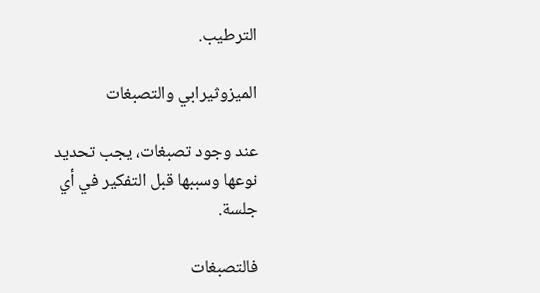الترطيب.

الميزوثيرابي والتصبغات

عند وجود تصبغات، يجب تحديد نوعها وسببها قبل التفكير في أي جلسة.

فالتصبغات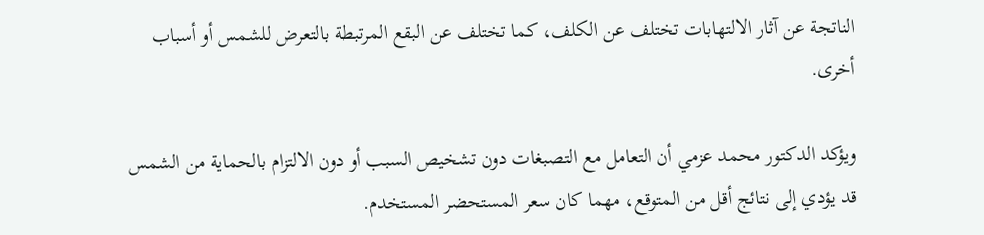الناتجة عن آثار الالتهابات تختلف عن الكلف، كما تختلف عن البقع المرتبطة بالتعرض للشمس أو أسباب أخرى.

ويؤكد الدكتور محمد عزمي أن التعامل مع التصبغات دون تشخيص السبب أو دون الالتزام بالحماية من الشمس قد يؤدي إلى نتائج أقل من المتوقع، مهما كان سعر المستحضر المستخدم.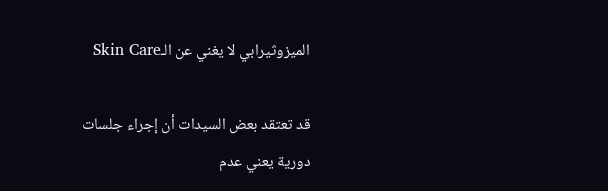الميزوثيرابي لا يغني عن الـSkin Care

قد تعتقد بعض السيدات أن إجراء جلسات دورية يعني عدم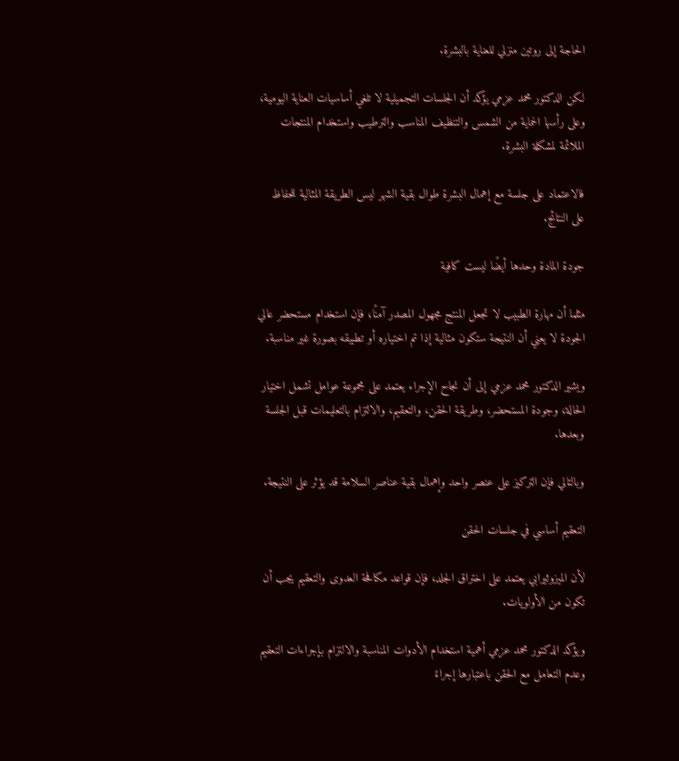الحاجة إلى روتين منزلي للعناية بالبشرة.

لكن الدكتور محمد عزمي يؤكد أن الجلسات التجميلية لا تلغي أساسيات العناية اليومية، وعلى رأسها الحماية من الشمس والتنظيف المناسب والترطيب واستخدام المنتجات الملائمة لمشكلة البشرة.

فالاعتماد على جلسة مع إهمال البشرة طوال بقية الشهر ليس الطريقة المثالية للحفاظ على النتائج.

جودة المادة وحدها أيضًا ليست كافية

مثلما أن مهارة الطبيب لا تجعل المنتج مجهول المصدر آمنًا، فإن استخدام مستحضر عالي الجودة لا يعني أن النتيجة ستكون مثالية إذا تم اختياره أو تطبيقه بصورة غير مناسبة.

ويشير الدكتور محمد عزمي إلى أن نجاح الإجراء يعتمد على مجموعة عوامل تشمل اختيار الحالة، وجودة المستحضر، وطريقة الحقن، والتعقيم، والالتزام بالتعليمات قبل الجلسة وبعدها.

وبالتالي فإن التركيز على عنصر واحد وإهمال بقية عناصر السلامة قد يؤثر على النتيجة.

التعقيم أساسي في جلسات الحقن

لأن الميزوثيرابي يعتمد على اختراق الجلد، فإن قواعد مكافحة العدوى والتعقيم يجب أن تكون من الأولويات.

ويؤكد الدكتور محمد عزمي أهمية استخدام الأدوات المناسبة والالتزام بإجراءات التعقيم وعدم التعامل مع الحقن باعتبارها إجراءً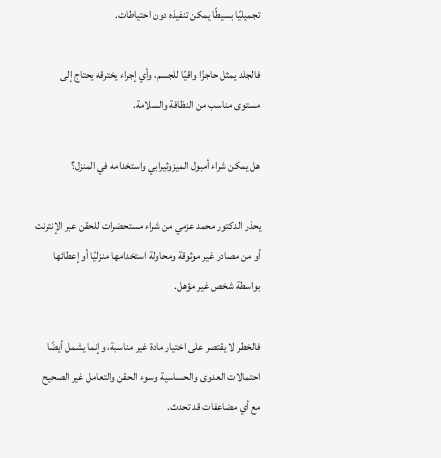تجميليًا بسيطًا يمكن تنفيذه دون احتياطات.

فالجلد يمثل حاجزًا واقيًا للجسم، وأي إجراء يخترقه يحتاج إلى مستوى مناسب من النظافة والسلامة.

هل يمكن شراء أمبول الميزوثيرابي واستخدامه في المنزل؟

يحذر الدكتور محمد عزمي من شراء مستحضرات للحقن عبر الإنترنت أو من مصادر غير موثوقة ومحاولة استخدامها منزليًا أو إعطائها بواسطة شخص غير مؤهل.

فالخطر لا يقتصر على اختيار مادة غير مناسبة، وإنما يشمل أيضًا احتمالات العدوى والحساسية وسوء الحقن والتعامل غير الصحيح مع أي مضاعفات قد تحدث.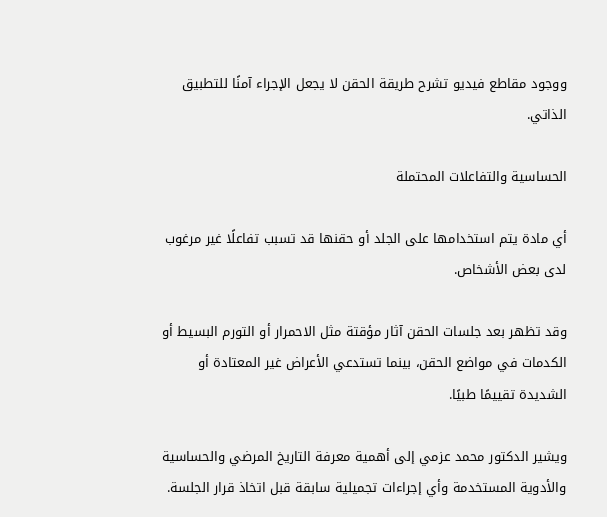ووجود مقاطع فيديو تشرح طريقة الحقن لا يجعل الإجراء آمنًا للتطبيق الذاتي.

الحساسية والتفاعلات المحتملة

أي مادة يتم استخدامها على الجلد أو حقنها قد تسبب تفاعلًا غير مرغوب لدى بعض الأشخاص.

وقد تظهر بعد جلسات الحقن آثار مؤقتة مثل الاحمرار أو التورم البسيط أو الكدمات في مواضع الحقن، بينما تستدعي الأعراض غير المعتادة أو الشديدة تقييمًا طبيًا.

ويشير الدكتور محمد عزمي إلى أهمية معرفة التاريخ المرضي والحساسية والأدوية المستخدمة وأي إجراءات تجميلية سابقة قبل اتخاذ قرار الجلسة.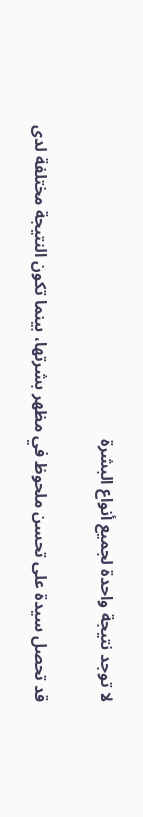لا توجد نتيجة واحدة لجميع أنواع البشرة

قد تحصل سيدة على تحسن ملحوظ في مظهر بشرتها، بينما تكون النتيجة مختلفة لدى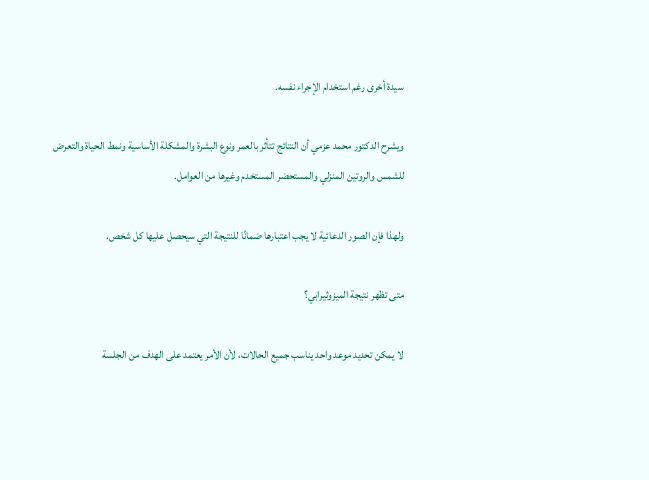سيدة أخرى رغم استخدام الإجراء نفسه.

ويشرح الدكتور محمد عزمي أن النتائج تتأثر بالعمر ونوع البشرة والمشكلة الأساسية ونمط الحياة والتعرض للشمس والروتين المنزلي والمستحضر المستخدم وغيرها من العوامل.

ولهذا فإن الصور الدعائية لا يجب اعتبارها ضمانًا للنتيجة التي سيحصل عليها كل شخص.

متى تظهر نتيجة الميزوثيرابي؟

لا يمكن تحديد موعد واحد يناسب جميع الحالات، لأن الأمر يعتمد على الهدف من الجلسة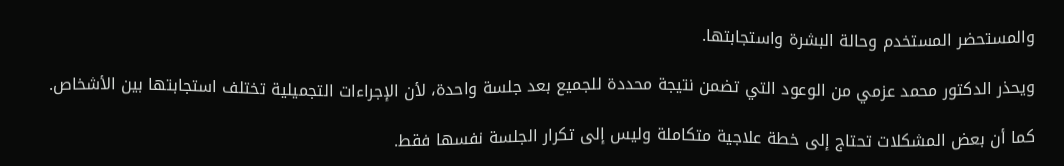والمستحضر المستخدم وحالة البشرة واستجابتها.

ويحذر الدكتور محمد عزمي من الوعود التي تضمن نتيجة محددة للجميع بعد جلسة واحدة، لأن الإجراءات التجميلية تختلف استجابتها بين الأشخاص.

كما أن بعض المشكلات تحتاج إلى خطة علاجية متكاملة وليس إلى تكرار الجلسة نفسها فقط.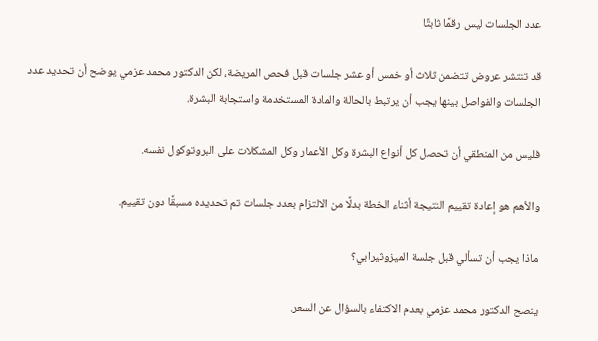عدد الجلسات ليس رقمًا ثابتًا

قد تنتشر عروض تتضمن ثلاث أو خمس أو عشر جلسات قبل فحص المريضة، لكن الدكتور محمد عزمي يوضح أن تحديد عدد الجلسات والفواصل بينها يجب أن يرتبط بالحالة والمادة المستخدمة واستجابة البشرة.

فليس من المنطقي أن تحصل كل أنواع البشرة وكل الأعمار وكل المشكلات على البروتوكول نفسه.

والأهم هو إعادة تقييم النتيجة أثناء الخطة بدلًا من الالتزام بعدد جلسات تم تحديده مسبقًا دون تقييم.

ماذا يجب أن تسألي قبل جلسة الميزوثيرابي؟

ينصح الدكتور محمد عزمي بعدم الاكتفاء بالسؤال عن السعر.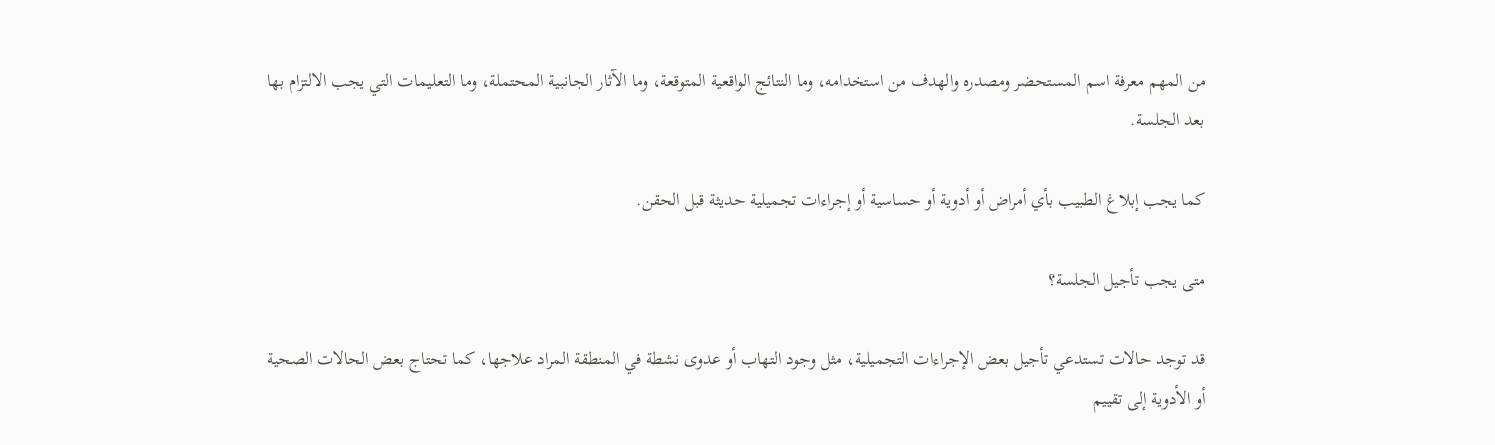من المهم معرفة اسم المستحضر ومصدره والهدف من استخدامه، وما النتائج الواقعية المتوقعة، وما الآثار الجانبية المحتملة، وما التعليمات التي يجب الالتزام بها بعد الجلسة.

كما يجب إبلاغ الطبيب بأي أمراض أو أدوية أو حساسية أو إجراءات تجميلية حديثة قبل الحقن.

متى يجب تأجيل الجلسة؟

قد توجد حالات تستدعي تأجيل بعض الإجراءات التجميلية، مثل وجود التهاب أو عدوى نشطة في المنطقة المراد علاجها، كما تحتاج بعض الحالات الصحية أو الأدوية إلى تقييم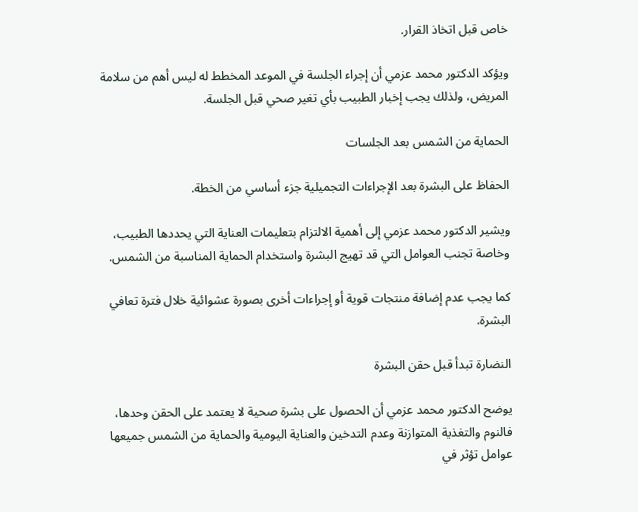خاص قبل اتخاذ القرار.

ويؤكد الدكتور محمد عزمي أن إجراء الجلسة في الموعد المخطط له ليس أهم من سلامة المريض، ولذلك يجب إخبار الطبيب بأي تغير صحي قبل الجلسة.

الحماية من الشمس بعد الجلسات

الحفاظ على البشرة بعد الإجراءات التجميلية جزء أساسي من الخطة.

ويشير الدكتور محمد عزمي إلى أهمية الالتزام بتعليمات العناية التي يحددها الطبيب، وخاصة تجنب العوامل التي قد تهيج البشرة واستخدام الحماية المناسبة من الشمس.

كما يجب عدم إضافة منتجات قوية أو إجراءات أخرى بصورة عشوائية خلال فترة تعافي البشرة.

النضارة تبدأ قبل حقن البشرة

يوضح الدكتور محمد عزمي أن الحصول على بشرة صحية لا يعتمد على الحقن وحدها، فالنوم والتغذية المتوازنة وعدم التدخين والعناية اليومية والحماية من الشمس جميعها عوامل تؤثر في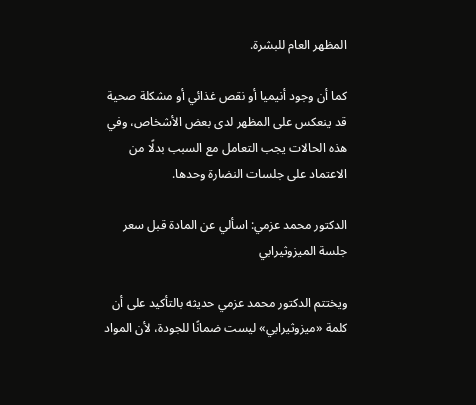المظهر العام للبشرة.

كما أن وجود أنيميا أو نقص غذائي أو مشكلة صحية قد ينعكس على المظهر لدى بعض الأشخاص، وفي هذه الحالات يجب التعامل مع السبب بدلًا من الاعتماد على جلسات النضارة وحدها.

الدكتور محمد عزمي: اسألي عن المادة قبل سعر جلسة الميزوثيرابي

ويختتم الدكتور محمد عزمي حديثه بالتأكيد على أن كلمة «ميزوثيرابي» ليست ضمانًا للجودة، لأن المواد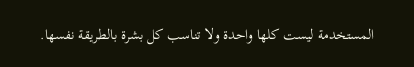المستخدمة ليست كلها واحدة ولا تناسب كل بشرة بالطريقة نفسها.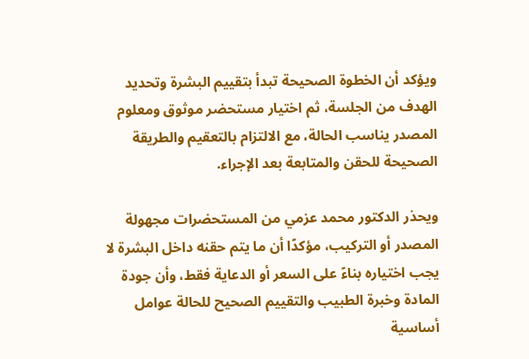ويؤكد أن الخطوة الصحيحة تبدأ بتقييم البشرة وتحديد الهدف من الجلسة، ثم اختيار مستحضر موثوق ومعلوم المصدر يناسب الحالة، مع الالتزام بالتعقيم والطريقة الصحيحة للحقن والمتابعة بعد الإجراء.

ويحذر الدكتور محمد عزمي من المستحضرات مجهولة المصدر أو التركيب، مؤكدًا أن ما يتم حقنه داخل البشرة لا يجب اختياره بناءً على السعر أو الدعاية فقط، وأن جودة المادة وخبرة الطبيب والتقييم الصحيح للحالة عوامل أساسية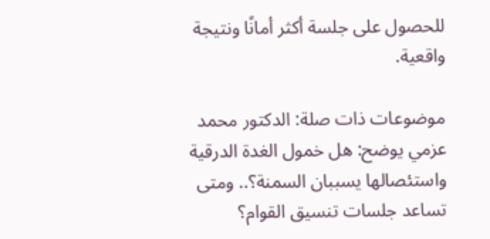للحصول على جلسة أكثر أمانًا ونتيجة واقعية.

موضوعات ذات صلة: الدكتور محمد عزمي يوضح: هل خمول الغدة الدرقية واستئصالها يسببان السمنة؟.. ومتى تساعد جلسات تنسيق القوام؟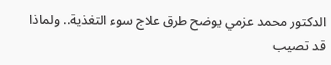الدكتور محمد عزمي يوضح طرق علاج سوء التغذية.. ولماذا قد تصيب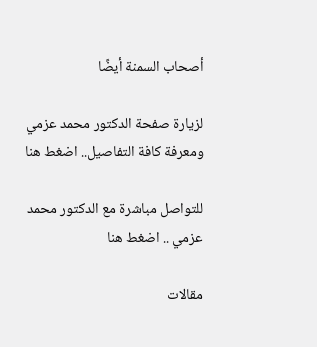أصحاب السمنة أيضًا

لزيارة صفحة الدكتور محمد عزمي ومعرفة كافة التفاصيل.. اضغط هنا

للتواصل مباشرة مع الدكتور محمد عزمي .. اضغط هنا

مقالات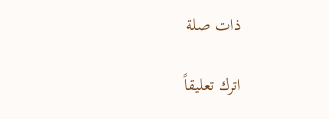ذات صلة

اترك تعليقاً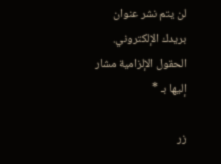لن يتم نشر عنوان بريدك الإلكتروني. الحقول الإلزامية مشار إليها بـ *

زر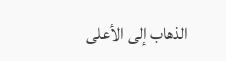الذهاب إلى الأعلى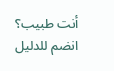أنت طبيب؟ انضم للدليل